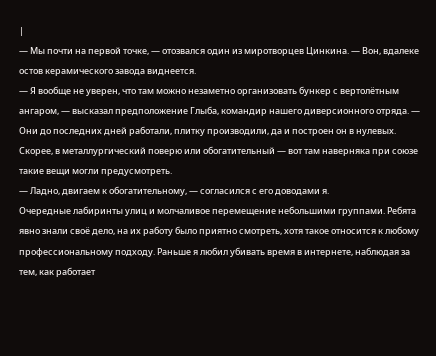|
— Мы почти на первой точке, — отозвался один из миротворцев Цинкина. — Вон, вдалеке остов керамического завода виднеется.
— Я вообще не уверен, что там можно незаметно организовать бункер с вертолётным ангаром, — высказал предположение Глыба, командир нашего диверсионного отряда. — Они до последних дней работали, плитку производили, да и построен он в нулевых. Скорее, в металлургический поверю или обогатительный — вот там наверняка при союзе такие вещи могли предусмотреть.
— Ладно, двигаем к обогатительному, — согласился с его доводами я.
Очередные лабиринты улиц и молчаливое перемещение небольшими группами. Ребята явно знали своё дело, на их работу было приятно смотреть, хотя такое относится к любому профессиональному подходу. Раньше я любил убивать время в интернете, наблюдая за тем, как работает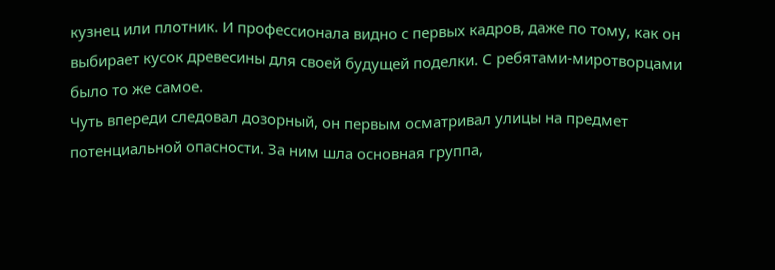кузнец или плотник. И профессионала видно с первых кадров, даже по тому, как он выбирает кусок древесины для своей будущей поделки. С ребятами-миротворцами было то же самое.
Чуть впереди следовал дозорный, он первым осматривал улицы на предмет потенциальной опасности. За ним шла основная группа,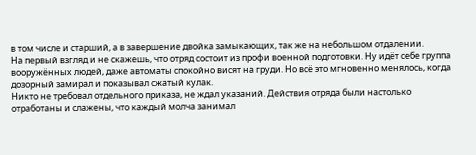в том числе и старший, а в завершение двойка замыкающих, так же на небольшом отдалении.
На первый взгляд и не скажешь, что отряд состоит из профи военной подготовки. Ну идёт себе группа вооружённых людей, даже автоматы спокойно висят на груди. Но всё это мгновенно менялось, когда дозорный замирал и показывал сжатый кулак.
Никто не требовал отдельного приказа, не ждал указаний. Действия отряда были настолько отработаны и слажены, что каждый молча занимал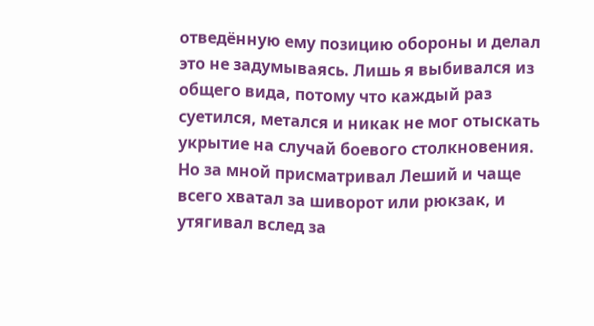отведённую ему позицию обороны и делал это не задумываясь. Лишь я выбивался из общего вида, потому что каждый раз суетился, метался и никак не мог отыскать укрытие на случай боевого столкновения. Но за мной присматривал Леший и чаще всего хватал за шиворот или рюкзак, и утягивал вслед за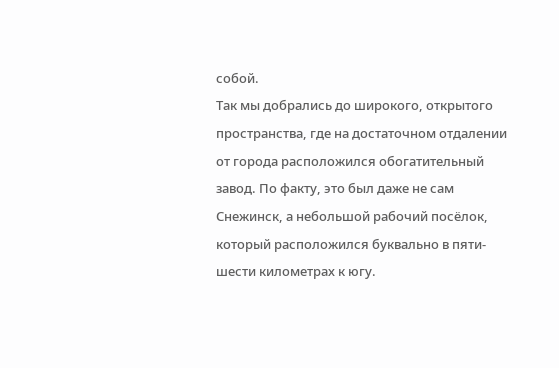собой.
Так мы добрались до широкого, открытого пространства, где на достаточном отдалении от города расположился обогатительный завод. По факту, это был даже не сам Снежинск, а небольшой рабочий посёлок, который расположился буквально в пяти-шести километрах к югу.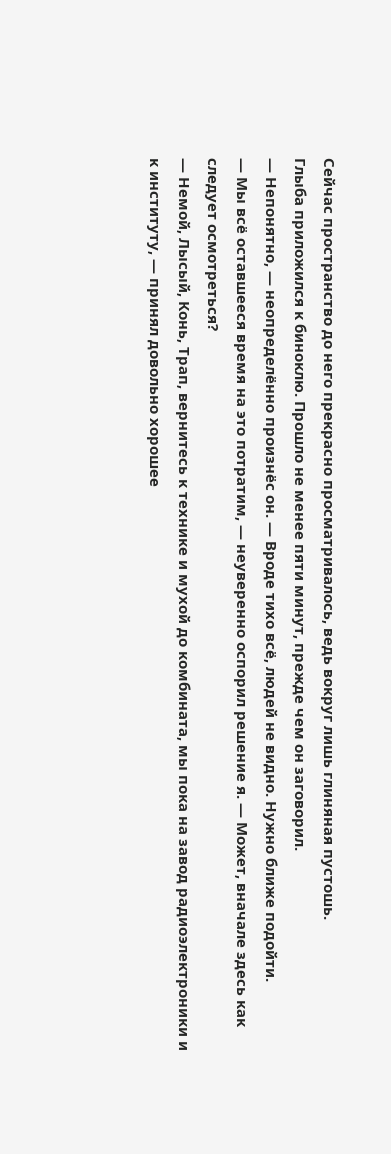Сейчас пространство до него прекрасно просматривалось, ведь вокруг лишь глиняная пустошь.
Глыба приложился к биноклю. Прошло не менее пяти минут, прежде чем он заговорил.
— Непонятно, — неопределённо произнёс он. — Вроде тихо всё, людей не видно. Нужно ближе подойти.
— Мы всё оставшееся время на это потратим, — неуверенно оспорил решение я. — Может, вначале здесь как следует осмотреться?
— Немой, Лысый, Конь, Трап, вернитесь к технике и мухой до комбината, мы пока на завод радиоэлектроники и к институту, — принял довольно хорошее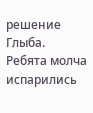решение Глыба.
Ребята молча испарились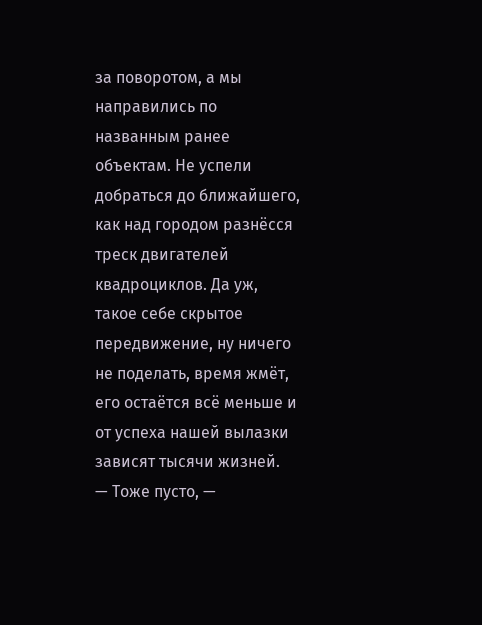за поворотом, а мы направились по названным ранее объектам. Не успели добраться до ближайшего, как над городом разнёсся треск двигателей квадроциклов. Да уж, такое себе скрытое передвижение, ну ничего не поделать, время жмёт, его остаётся всё меньше и от успеха нашей вылазки зависят тысячи жизней.
— Тоже пусто, —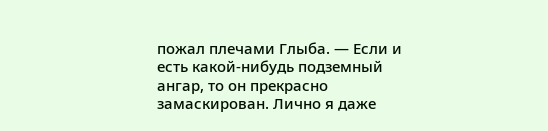пожал плечами Глыба. — Если и есть какой-нибудь подземный ангар, то он прекрасно замаскирован. Лично я даже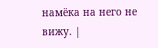намёка на него не вижу. |